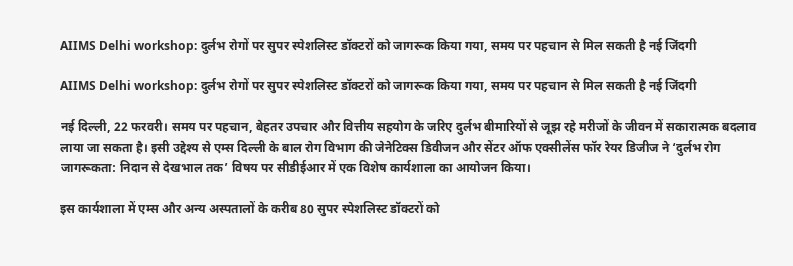AIIMS Delhi workshop: दुर्लभ रोगों पर सुपर स्पेशलिस्ट डॉक्टरों को जागरूक किया गया, समय पर पहचान से मिल सकती है नई जिंदगी

AIIMS Delhi workshop: दुर्लभ रोगों पर सुपर स्पेशलिस्ट डॉक्टरों को जागरूक किया गया, समय पर पहचान से मिल सकती है नई जिंदगी

नई दिल्ली, 22 फरवरी। समय पर पहचान, बेहतर उपचार और वित्तीय सहयोग के जरिए दुर्लभ बीमारियों से जूझ रहे मरीजों के जीवन में सकारात्मक बदलाव लाया जा सकता है। इसी उद्देश्य से एम्स दिल्ली के बाल रोग विभाग की जेनेटिक्स डिवीजन और सेंटर ऑफ एक्सीलेंस फॉर रेयर डिजीज ने ‘दुर्लभ रोग जागरूकता: निदान से देखभाल तक’ विषय पर सीडीईआर में एक विशेष कार्यशाला का आयोजन किया।

इस कार्यशाला में एम्स और अन्य अस्पतालों के करीब 80 सुपर स्पेशलिस्ट डॉक्टरों को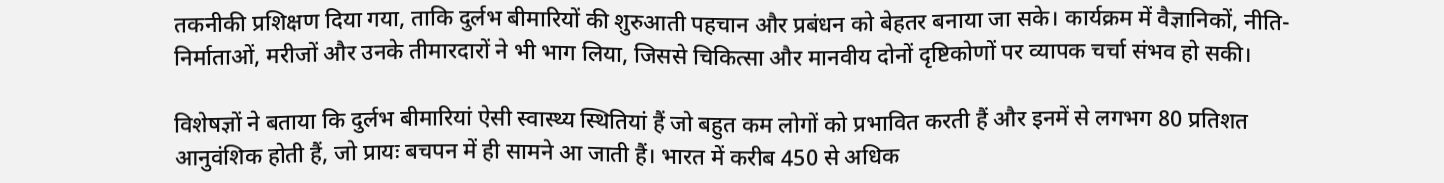तकनीकी प्रशिक्षण दिया गया, ताकि दुर्लभ बीमारियों की शुरुआती पहचान और प्रबंधन को बेहतर बनाया जा सके। कार्यक्रम में वैज्ञानिकों, नीति-निर्माताओं, मरीजों और उनके तीमारदारों ने भी भाग लिया, जिससे चिकित्सा और मानवीय दोनों दृष्टिकोणों पर व्यापक चर्चा संभव हो सकी।

विशेषज्ञों ने बताया कि दुर्लभ बीमारियां ऐसी स्वास्थ्य स्थितियां हैं जो बहुत कम लोगों को प्रभावित करती हैं और इनमें से लगभग 80 प्रतिशत आनुवंशिक होती हैं, जो प्रायः बचपन में ही सामने आ जाती हैं। भारत में करीब 450 से अधिक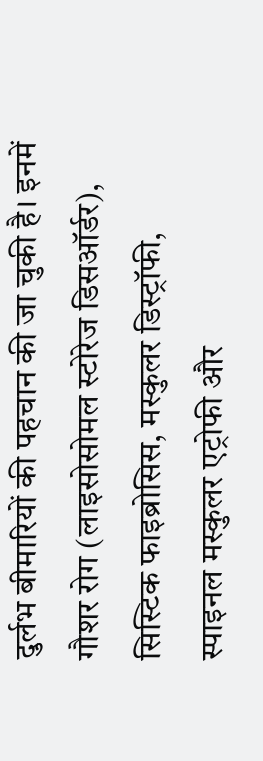दुर्लभ बीमारियों की पहचान की जा चुकी है। इनमें गौशर रोग (लाइसोसोमल स्टोरेज डिसऑर्डर), सिस्टिक फाइब्रोसिस, मस्कुलर डिस्ट्रॉफी, स्पाइनल मस्कुलर एट्रोफी और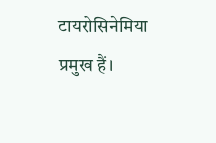टायरोसिनेमिया प्रमुख हैं।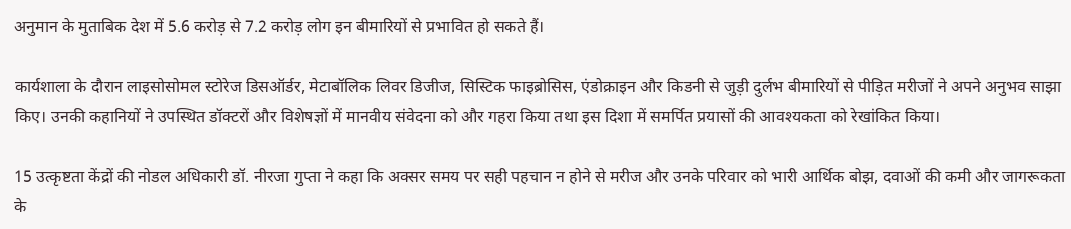अनुमान के मुताबिक देश में 5.6 करोड़ से 7.2 करोड़ लोग इन बीमारियों से प्रभावित हो सकते हैं।

कार्यशाला के दौरान लाइसोसोमल स्टोरेज डिसऑर्डर, मेटाबॉलिक लिवर डिजीज, सिस्टिक फाइब्रोसिस, एंडोक्राइन और किडनी से जुड़ी दुर्लभ बीमारियों से पीड़ित मरीजों ने अपने अनुभव साझा किए। उनकी कहानियों ने उपस्थित डॉक्टरों और विशेषज्ञों में मानवीय संवेदना को और गहरा किया तथा इस दिशा में समर्पित प्रयासों की आवश्यकता को रेखांकित किया।

15 उत्कृष्टता केंद्रों की नोडल अधिकारी डॉ. नीरजा गुप्ता ने कहा कि अक्सर समय पर सही पहचान न होने से मरीज और उनके परिवार को भारी आर्थिक बोझ, दवाओं की कमी और जागरूकता के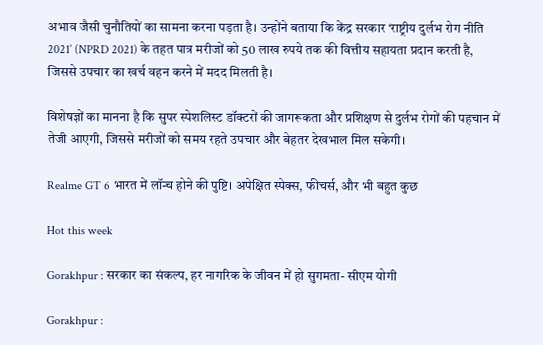अभाव जैसी चुनौतियों का सामना करना पड़ता है। उन्होंने बताया कि केंद्र सरकार ‘राष्ट्रीय दुर्लभ रोग नीति 2021’ (NPRD 2021) के तहत पात्र मरीजों को 50 लाख रुपये तक की वित्तीय सहायता प्रदान करती है, जिससे उपचार का खर्च वहन करने में मदद मिलती है।

विशेषज्ञों का मानना है कि सुपर स्पेशलिस्ट डॉक्टरों की जागरूकता और प्रशिक्षण से दुर्लभ रोगों की पहचान में तेजी आएगी, जिससे मरीजों को समय रहते उपचार और बेहतर देखभाल मिल सकेगी।

Realme GT 6 भारत में लॉन्च होने की पुष्टि। अपेक्षित स्पेक्स, फीचर्स, और भी बहुत कुछ

Hot this week

Gorakhpur : सरकार का संकल्प, हर नागरिक के जीवन में हो सुगमता- सीएम योगी

Gorakhpur :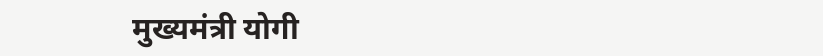मुख्यमंत्री योगी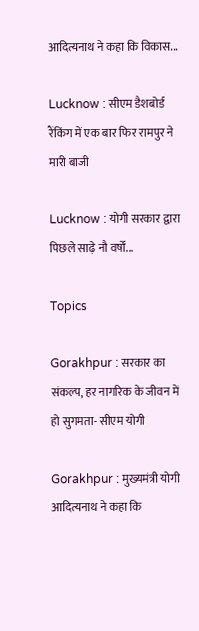आदित्यनाथ ने कहा कि विकास...

Lucknow : सीएम डैशबोर्ड रैंकिंग में एक बार फिर रामपुर ने मारी बाजी

Lucknow : योगी सरकार द्वारा पिछले साढ़े नौ वर्षों...

Topics

Gorakhpur : सरकार का संकल्प, हर नागरिक के जीवन में हो सुगमता- सीएम योगी

Gorakhpur : मुख्यमंत्री योगी आदित्यनाथ ने कहा कि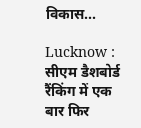विकास...

Lucknow : सीएम डैशबोर्ड रैंकिंग में एक बार फिर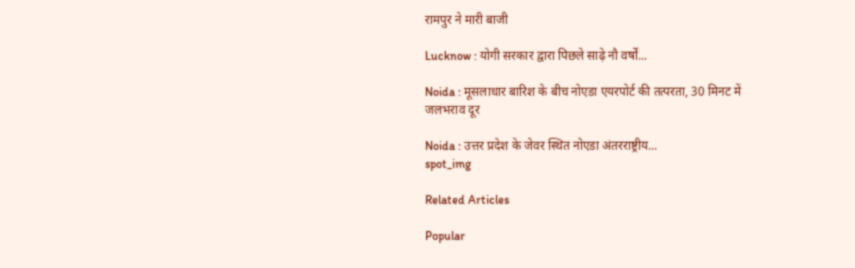रामपुर ने मारी बाजी

Lucknow : योगी सरकार द्वारा पिछले साढ़े नौ वर्षों...

Noida : मूसलाधार बारिश के बीच नोएडा एयरपोर्ट की तत्परता, 30 मिनट में जलभराव दूर

Noida : उत्तर प्रदेश के जेवर स्थित नोएडा अंतरराष्ट्रीय...
spot_img

Related Articles

Popular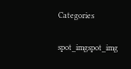Categories

spot_imgspot_img